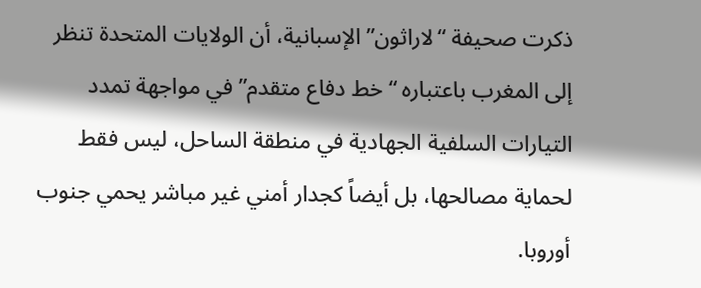ذكرت صحيفة “لاراثون” الإسبانية، أن الولايات المتحدة تنظر إلى المغرب باعتباره “خط دفاع متقدم” في مواجهة تمدد التيارات السلفية الجهادية في منطقة الساحل، ليس فقط لحماية مصالحها، بل أيضاً كجدار أمني غير مباشر يحمي جنوب أوروبا.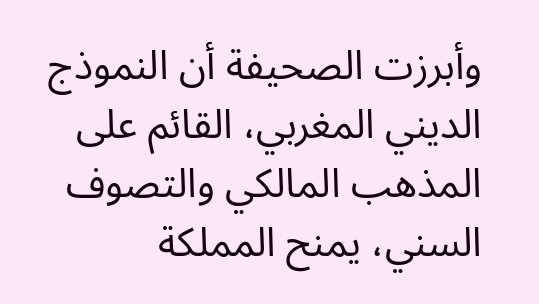وأبرزت الصحيفة أن النموذج الديني المغربي، القائم على المذهب المالكي والتصوف السني، يمنح المملكة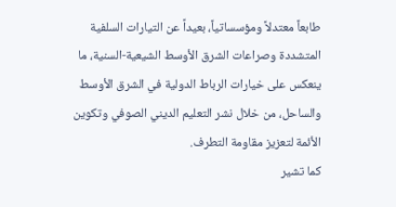طابعاً معتدلاً ومؤسساتياً، بعيداً عن التيارات السلفية المتشددة وصراعات الشرق الأوسط الشيعية-السنية، ما ينعكس على خيارات الرباط الدولية في الشرق الأوسط والساحل، من خلال نشر التعليم الديني الصوفي وتكوين الأئمة لتعزيز مقاومة التطرف.
كما تشير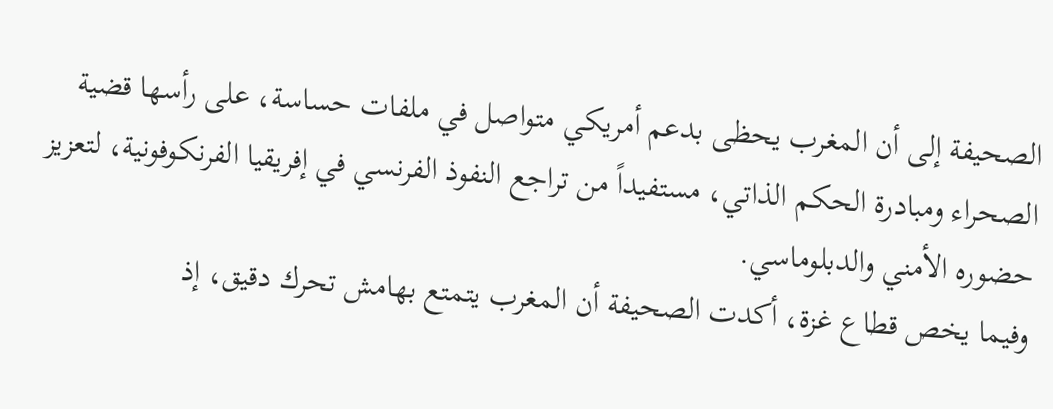الصحيفة إلى أن المغرب يحظى بدعم أمريكي متواصل في ملفات حساسة، على رأسها قضية الصحراء ومبادرة الحكم الذاتي، مستفيداً من تراجع النفوذ الفرنسي في إفريقيا الفرنكوفونية، لتعزيز حضوره الأمني والدبلوماسي.
وفيما يخص قطاع غزة، أكدت الصحيفة أن المغرب يتمتع بهامش تحرك دقيق، إذ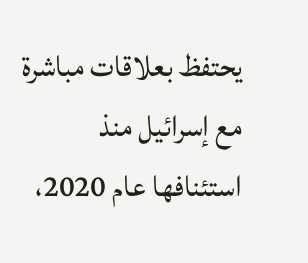يحتفظ بعلاقات مباشرة مع إسرائيل منذ استئنافها عام 2020،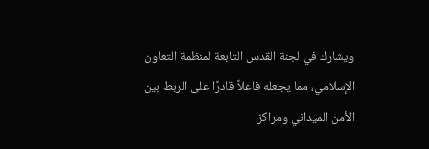ويشارك في لجنة القدس التابعة لمنظمة التعاون الإسلامي، مما يجعله فاعلاً قادرًا على الربط بين الأمن الميداني ومراكز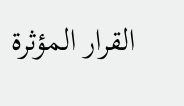القرار المؤثرة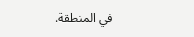في المنطقة.